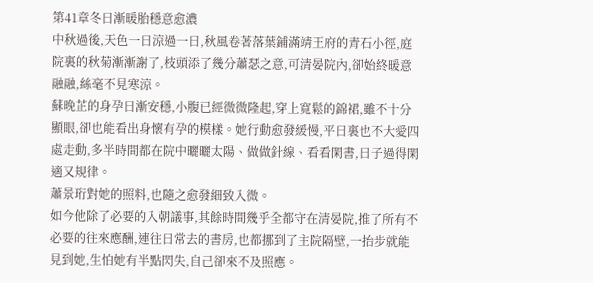第41章冬日漸暖胎穩意愈濃
中秋過後,天色一日涼過一日,秋風卷著落葉鋪滿靖王府的青石小徑,庭院裏的秋菊漸漸謝了,枝頭添了幾分蕭瑟之意,可清晏院內,卻始終暖意融融,絲毫不見寒涼。
蘇晚芷的身孕日漸安穩,小腹已經微微隆起,穿上寬鬆的錦裙,雖不十分顯眼,卻也能看出身懷有孕的模樣。她行動愈發緩慢,平日裏也不大愛四處走動,多半時間都在院中曬曬太陽、做做針線、看看閑書,日子過得閑適又規律。
蕭景珩對她的照料,也隨之愈發細致入微。
如今他除了必要的入朝議事,其餘時間幾乎全都守在清晏院,推了所有不必要的往來應酬,連往日常去的書房,也都挪到了主院隔壁,一抬步就能見到她,生怕她有半點閃失,自己卻來不及照應。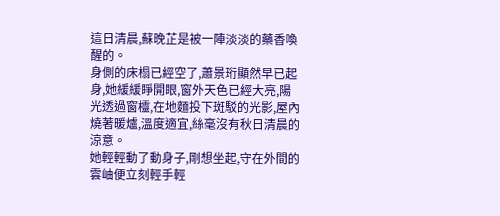這日清晨,蘇晚芷是被一陣淡淡的藥香喚醒的。
身側的床榻已經空了,蕭景珩顯然早已起身,她緩緩睜開眼,窗外天色已經大亮,陽光透過窗欞,在地麵投下斑駁的光影,屋內燒著暖爐,溫度適宜,絲毫沒有秋日清晨的涼意。
她輕輕動了動身子,剛想坐起,守在外間的雲岫便立刻輕手輕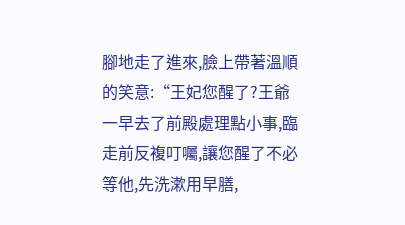腳地走了進來,臉上帶著溫順的笑意:“王妃您醒了?王爺一早去了前殿處理點小事,臨走前反複叮囑,讓您醒了不必等他,先洗漱用早膳,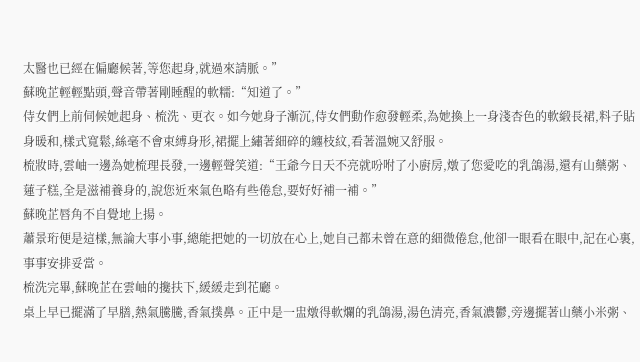太醫也已經在偏廳候著,等您起身,就過來請脈。”
蘇晚芷輕輕點頭,聲音帶著剛睡醒的軟糯:“知道了。”
侍女們上前伺候她起身、梳洗、更衣。如今她身子漸沉,侍女們動作愈發輕柔,為她換上一身淺杏色的軟緞長裙,料子貼身暖和,樣式寬鬆,絲毫不會束縛身形,裙擺上繡著細碎的纏枝紋,看著溫婉又舒服。
梳妝時,雲岫一邊為她梳理長發,一邊輕聲笑道:“王爺今日天不亮就吩咐了小廚房,燉了您愛吃的乳鴿湯,還有山藥粥、蓮子糕,全是滋補養身的,說您近來氣色略有些倦怠,要好好補一補。”
蘇晚芷唇角不自覺地上揚。
蕭景珩便是這樣,無論大事小事,總能把她的一切放在心上,她自己都未曾在意的細微倦怠,他卻一眼看在眼中,記在心裏,事事安排妥當。
梳洗完畢,蘇晚芷在雲岫的攙扶下,緩緩走到花廳。
桌上早已擺滿了早膳,熱氣騰騰,香氣撲鼻。正中是一盅燉得軟爛的乳鴿湯,湯色清亮,香氣濃鬱,旁邊擺著山藥小米粥、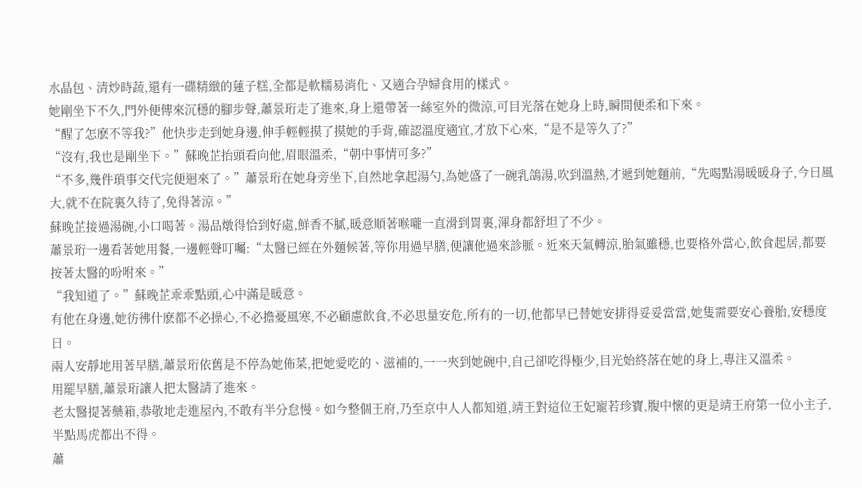水晶包、清炒時蔬,還有一碟精緻的蓮子糕,全都是軟糯易消化、又適合孕婦食用的樣式。
她剛坐下不久,門外便傳來沉穩的腳步聲,蕭景珩走了進來,身上還帶著一絲室外的微涼,可目光落在她身上時,瞬間便柔和下來。
“醒了怎麽不等我?”他快步走到她身邊,伸手輕輕摸了摸她的手背,確認溫度適宜,才放下心來,“是不是等久了?”
“沒有,我也是剛坐下。”蘇晚芷抬頭看向他,眉眼溫柔,“朝中事情可多?”
“不多,幾件瑣事交代完便迴來了。”蕭景珩在她身旁坐下,自然地拿起湯勺,為她盛了一碗乳鴿湯,吹到溫熱,才遞到她麵前,“先喝點湯暖暖身子,今日風大,就不在院裏久待了,免得著涼。”
蘇晚芷接過湯碗,小口喝著。湯品燉得恰到好處,鮮香不膩,暖意順著喉嚨一直滑到胃裏,渾身都舒坦了不少。
蕭景珩一邊看著她用餐,一邊輕聲叮囑:“太醫已經在外麵候著,等你用過早膳,便讓他過來診脈。近來天氣轉涼,胎氣雖穩,也要格外當心,飲食起居,都要按著太醫的吩咐來。”
“我知道了。”蘇晚芷乖乖點頭,心中滿是暖意。
有他在身邊,她彷彿什麽都不必操心,不必擔憂風寒,不必顧慮飲食,不必思量安危,所有的一切,他都早已替她安排得妥妥當當,她隻需要安心養胎,安穩度日。
兩人安靜地用著早膳,蕭景珩依舊是不停為她佈菜,把她愛吃的、滋補的,一一夾到她碗中,自己卻吃得極少,目光始終落在她的身上,專注又溫柔。
用罷早膳,蕭景珩讓人把太醫請了進來。
老太醫提著藥箱,恭敬地走進屋內,不敢有半分怠慢。如今整個王府,乃至京中人人都知道,靖王對這位王妃寵若珍寶,腹中懷的更是靖王府第一位小主子,半點馬虎都出不得。
蕭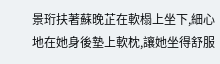景珩扶著蘇晚芷在軟榻上坐下,細心地在她身後墊上軟枕,讓她坐得舒服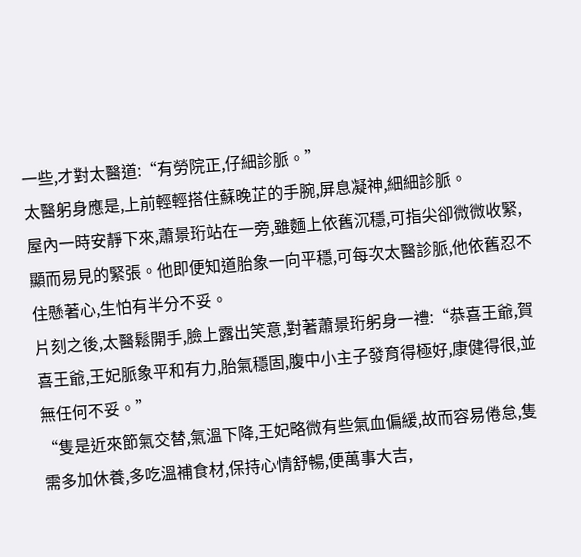一些,才對太醫道:“有勞院正,仔細診脈。”
太醫躬身應是,上前輕輕搭住蘇晚芷的手腕,屏息凝神,細細診脈。
屋內一時安靜下來,蕭景珩站在一旁,雖麵上依舊沉穩,可指尖卻微微收緊,顯而易見的緊張。他即便知道胎象一向平穩,可每次太醫診脈,他依舊忍不住懸著心,生怕有半分不妥。
片刻之後,太醫鬆開手,臉上露出笑意,對著蕭景珩躬身一禮:“恭喜王爺,賀喜王爺,王妃脈象平和有力,胎氣穩固,腹中小主子發育得極好,康健得很,並無任何不妥。”
“隻是近來節氣交替,氣溫下降,王妃略微有些氣血偏緩,故而容易倦怠,隻需多加休養,多吃溫補食材,保持心情舒暢,便萬事大吉,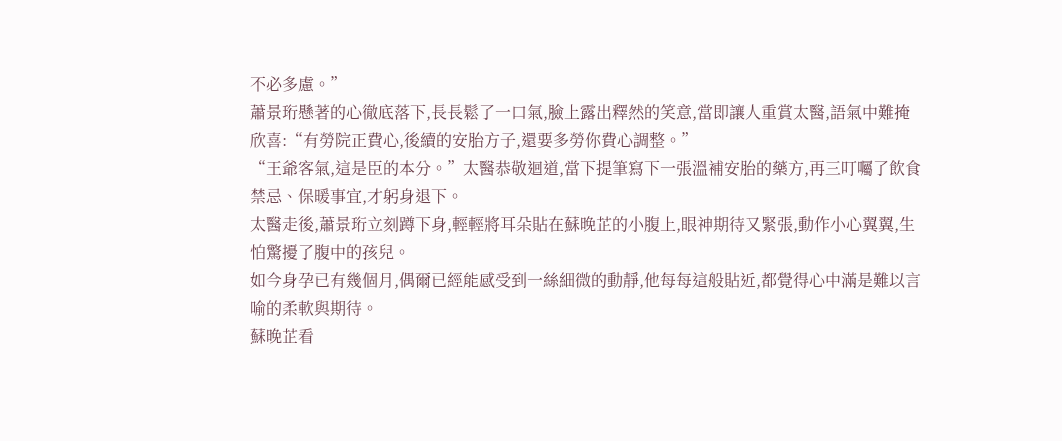不必多慮。”
蕭景珩懸著的心徹底落下,長長鬆了一口氣,臉上露出釋然的笑意,當即讓人重賞太醫,語氣中難掩欣喜:“有勞院正費心,後續的安胎方子,還要多勞你費心調整。”
“王爺客氣,這是臣的本分。”太醫恭敬迴道,當下提筆寫下一張溫補安胎的藥方,再三叮囑了飲食禁忌、保暖事宜,才躬身退下。
太醫走後,蕭景珩立刻蹲下身,輕輕將耳朵貼在蘇晚芷的小腹上,眼神期待又緊張,動作小心翼翼,生怕驚擾了腹中的孩兒。
如今身孕已有幾個月,偶爾已經能感受到一絲細微的動靜,他每每這般貼近,都覺得心中滿是難以言喻的柔軟與期待。
蘇晚芷看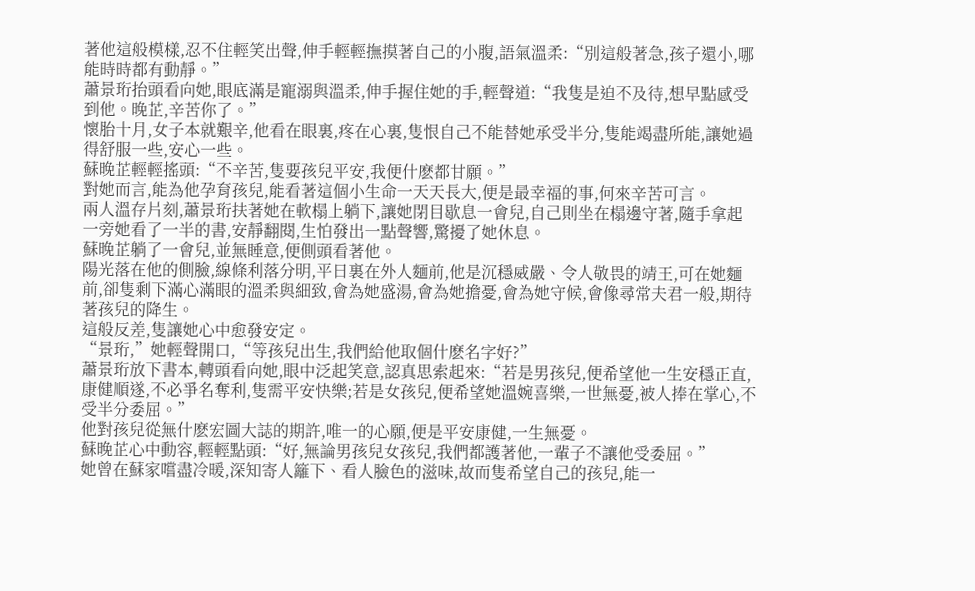著他這般模樣,忍不住輕笑出聲,伸手輕輕撫摸著自己的小腹,語氣溫柔:“別這般著急,孩子還小,哪能時時都有動靜。”
蕭景珩抬頭看向她,眼底滿是寵溺與溫柔,伸手握住她的手,輕聲道:“我隻是迫不及待,想早點感受到他。晚芷,辛苦你了。”
懷胎十月,女子本就艱辛,他看在眼裏,疼在心裏,隻恨自己不能替她承受半分,隻能竭盡所能,讓她過得舒服一些,安心一些。
蘇晚芷輕輕搖頭:“不辛苦,隻要孩兒平安,我便什麽都甘願。”
對她而言,能為他孕育孩兒,能看著這個小生命一天天長大,便是最幸福的事,何來辛苦可言。
兩人溫存片刻,蕭景珩扶著她在軟榻上躺下,讓她閉目歇息一會兒,自己則坐在榻邊守著,隨手拿起一旁她看了一半的書,安靜翻閱,生怕發出一點聲響,驚擾了她休息。
蘇晚芷躺了一會兒,並無睡意,便側頭看著他。
陽光落在他的側臉,線條利落分明,平日裏在外人麵前,他是沉穩威嚴、令人敬畏的靖王,可在她麵前,卻隻剩下滿心滿眼的溫柔與細致,會為她盛湯,會為她擔憂,會為她守候,會像尋常夫君一般,期待著孩兒的降生。
這般反差,隻讓她心中愈發安定。
“景珩,”她輕聲開口,“等孩兒出生,我們給他取個什麽名字好?”
蕭景珩放下書本,轉頭看向她,眼中泛起笑意,認真思索起來:“若是男孩兒,便希望他一生安穩正直,康健順遂,不必爭名奪利,隻需平安快樂;若是女孩兒,便希望她溫婉喜樂,一世無憂,被人捧在掌心,不受半分委屈。”
他對孩兒從無什麽宏圖大誌的期許,唯一的心願,便是平安康健,一生無憂。
蘇晚芷心中動容,輕輕點頭:“好,無論男孩兒女孩兒,我們都護著他,一輩子不讓他受委屈。”
她曾在蘇家嚐盡冷暖,深知寄人籬下、看人臉色的滋味,故而隻希望自己的孩兒,能一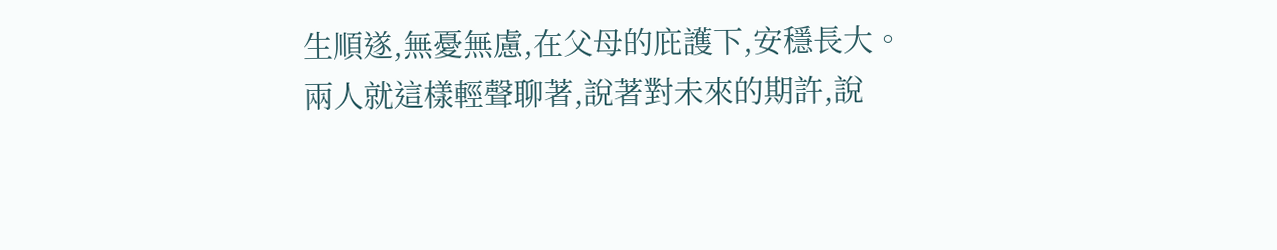生順遂,無憂無慮,在父母的庇護下,安穩長大。
兩人就這樣輕聲聊著,說著對未來的期許,說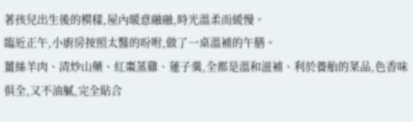著孩兒出生後的模樣,屋內暖意融融,時光溫柔而緩慢。
臨近正午,小廚房按照太醫的吩咐,做了一桌溫補的午膳。
薑絲羊肉、清炒山藥、紅棗蒸雞、蓮子羹,全都是溫和滋補、利於養胎的菜品,色香味俱全,又不油膩,完全貼合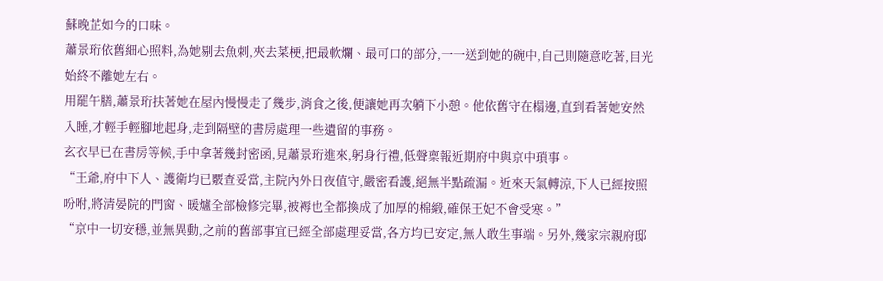蘇晚芷如今的口味。
蕭景珩依舊細心照料,為她剔去魚刺,夾去菜梗,把最軟爛、最可口的部分,一一送到她的碗中,自己則隨意吃著,目光始終不離她左右。
用罷午膳,蕭景珩扶著她在屋內慢慢走了幾步,消食之後,便讓她再次躺下小憩。他依舊守在榻邊,直到看著她安然入睡,才輕手輕腳地起身,走到隔壁的書房處理一些遺留的事務。
玄衣早已在書房等候,手中拿著幾封密函,見蕭景珩進來,躬身行禮,低聲稟報近期府中與京中瑣事。
“王爺,府中下人、護衛均已覈查妥當,主院內外日夜值守,嚴密看護,絕無半點疏漏。近來天氣轉涼,下人已經按照吩咐,將清晏院的門窗、暖爐全部檢修完畢,被褥也全都換成了加厚的棉緞,確保王妃不會受寒。”
“京中一切安穩,並無異動,之前的舊部事宜已經全部處理妥當,各方均已安定,無人敢生事端。另外,幾家宗親府邸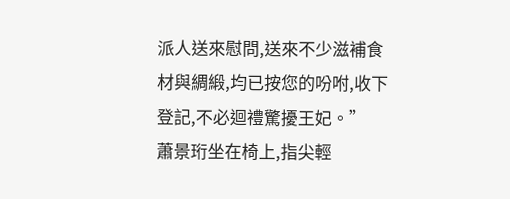派人送來慰問,送來不少滋補食材與綢緞,均已按您的吩咐,收下登記,不必迴禮驚擾王妃。”
蕭景珩坐在椅上,指尖輕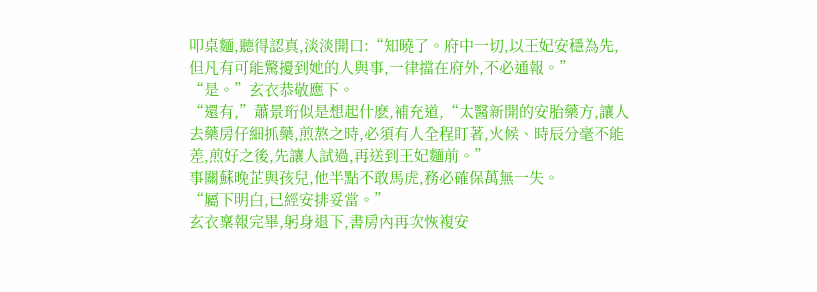叩桌麵,聽得認真,淡淡開口:“知曉了。府中一切,以王妃安穩為先,但凡有可能驚擾到她的人與事,一律擋在府外,不必通報。”
“是。”玄衣恭敬應下。
“還有,”蕭景珩似是想起什麽,補充道,“太醫新開的安胎藥方,讓人去藥房仔細抓藥,煎熬之時,必須有人全程盯著,火候、時辰分毫不能差,煎好之後,先讓人試過,再送到王妃麵前。”
事關蘇晚芷與孩兒,他半點不敢馬虎,務必確保萬無一失。
“屬下明白,已經安排妥當。”
玄衣稟報完畢,躬身退下,書房內再次恢複安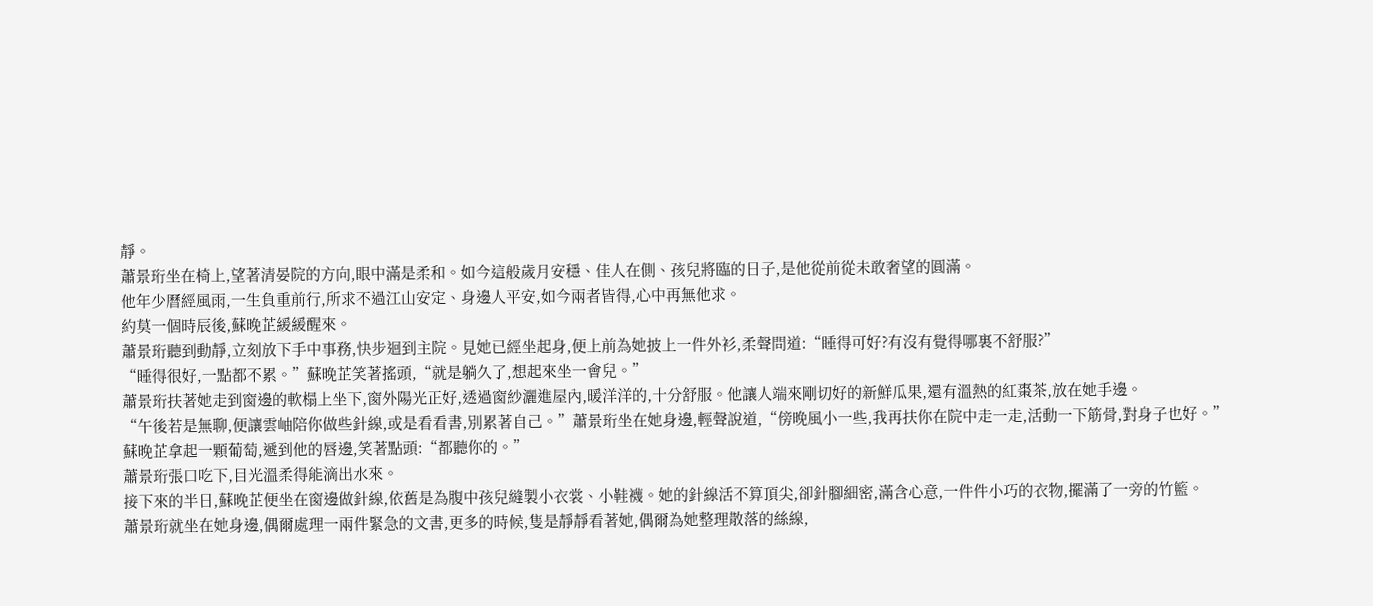靜。
蕭景珩坐在椅上,望著清晏院的方向,眼中滿是柔和。如今這般歲月安穩、佳人在側、孩兒將臨的日子,是他從前從未敢奢望的圓滿。
他年少曆經風雨,一生負重前行,所求不過江山安定、身邊人平安,如今兩者皆得,心中再無他求。
約莫一個時辰後,蘇晚芷緩緩醒來。
蕭景珩聽到動靜,立刻放下手中事務,快步迴到主院。見她已經坐起身,便上前為她披上一件外衫,柔聲問道:“睡得可好?有沒有覺得哪裏不舒服?”
“睡得很好,一點都不累。”蘇晚芷笑著搖頭,“就是躺久了,想起來坐一會兒。”
蕭景珩扶著她走到窗邊的軟榻上坐下,窗外陽光正好,透過窗紗灑進屋內,暖洋洋的,十分舒服。他讓人端來剛切好的新鮮瓜果,還有溫熱的紅棗茶,放在她手邊。
“午後若是無聊,便讓雲岫陪你做些針線,或是看看書,別累著自己。”蕭景珩坐在她身邊,輕聲說道,“傍晚風小一些,我再扶你在院中走一走,活動一下筋骨,對身子也好。”
蘇晚芷拿起一顆葡萄,遞到他的唇邊,笑著點頭:“都聽你的。”
蕭景珩張口吃下,目光溫柔得能滴出水來。
接下來的半日,蘇晚芷便坐在窗邊做針線,依舊是為腹中孩兒縫製小衣裳、小鞋襪。她的針線活不算頂尖,卻針腳細密,滿含心意,一件件小巧的衣物,擺滿了一旁的竹籃。
蕭景珩就坐在她身邊,偶爾處理一兩件緊急的文書,更多的時候,隻是靜靜看著她,偶爾為她整理散落的絲線,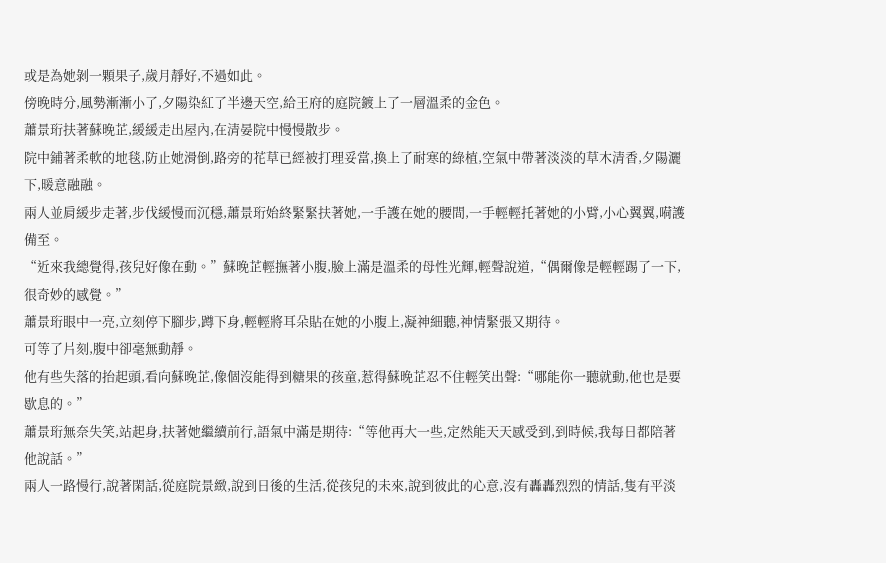或是為她剝一顆果子,歲月靜好,不過如此。
傍晚時分,風勢漸漸小了,夕陽染紅了半邊天空,給王府的庭院鍍上了一層溫柔的金色。
蕭景珩扶著蘇晚芷,緩緩走出屋內,在清晏院中慢慢散步。
院中鋪著柔軟的地毯,防止她滑倒,路旁的花草已經被打理妥當,換上了耐寒的綠植,空氣中帶著淡淡的草木清香,夕陽灑下,暖意融融。
兩人並肩緩步走著,步伐緩慢而沉穩,蕭景珩始終緊緊扶著她,一手護在她的腰間,一手輕輕托著她的小臂,小心翼翼,嗬護備至。
“近來我總覺得,孩兒好像在動。”蘇晚芷輕撫著小腹,臉上滿是溫柔的母性光輝,輕聲說道,“偶爾像是輕輕踢了一下,很奇妙的感覺。”
蕭景珩眼中一亮,立刻停下腳步,蹲下身,輕輕將耳朵貼在她的小腹上,凝神細聽,神情緊張又期待。
可等了片刻,腹中卻毫無動靜。
他有些失落的抬起頭,看向蘇晚芷,像個沒能得到糖果的孩童,惹得蘇晚芷忍不住輕笑出聲:“哪能你一聽就動,他也是要歇息的。”
蕭景珩無奈失笑,站起身,扶著她繼續前行,語氣中滿是期待:“等他再大一些,定然能天天感受到,到時候,我每日都陪著他說話。”
兩人一路慢行,說著閑話,從庭院景緻,說到日後的生活,從孩兒的未來,說到彼此的心意,沒有轟轟烈烈的情話,隻有平淡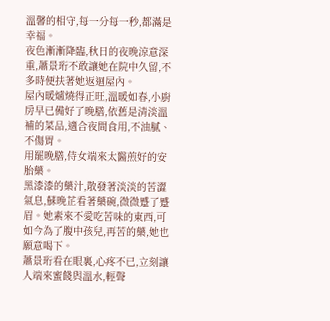溫馨的相守,每一分每一秒,都滿是幸福。
夜色漸漸降臨,秋日的夜晚涼意深重,蕭景珩不敢讓她在院中久留,不多時便扶著她返迴屋內。
屋內暖爐燒得正旺,溫暖如春,小廚房早已備好了晚膳,依舊是清淡溫補的菜品,適合夜間食用,不油膩、不傷胃。
用罷晚膳,侍女端來太醫煎好的安胎藥。
黑漆漆的藥汁,散發著淡淡的苦澀氣息,蘇晚芷看著藥碗,微微蹙了蹙眉。她素來不愛吃苦味的東西,可如今為了腹中孩兒,再苦的藥,她也願意喝下。
蕭景珩看在眼裏,心疼不已,立刻讓人端來蜜餞與溫水,輕聲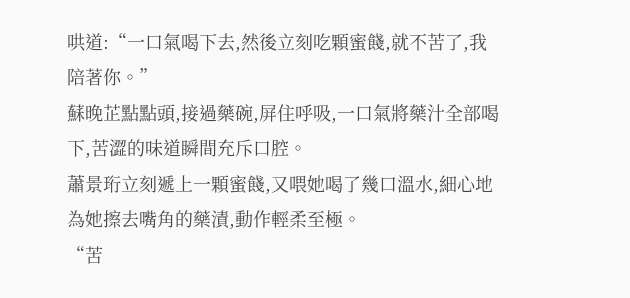哄道:“一口氣喝下去,然後立刻吃顆蜜餞,就不苦了,我陪著你。”
蘇晚芷點點頭,接過藥碗,屏住呼吸,一口氣將藥汁全部喝下,苦澀的味道瞬間充斥口腔。
蕭景珩立刻遞上一顆蜜餞,又喂她喝了幾口溫水,細心地為她擦去嘴角的藥漬,動作輕柔至極。
“苦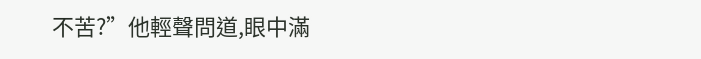不苦?”他輕聲問道,眼中滿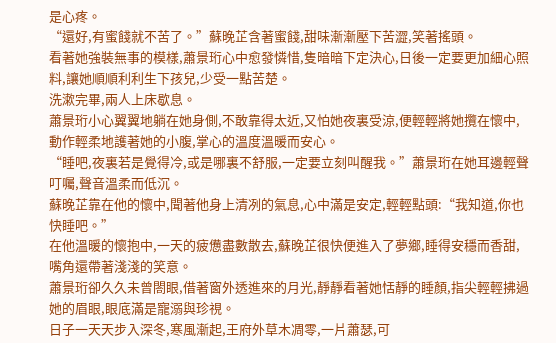是心疼。
“還好,有蜜餞就不苦了。”蘇晚芷含著蜜餞,甜味漸漸壓下苦澀,笑著搖頭。
看著她強裝無事的模樣,蕭景珩心中愈發憐惜,隻暗暗下定決心,日後一定要更加細心照料,讓她順順利利生下孩兒,少受一點苦楚。
洗漱完畢,兩人上床歇息。
蕭景珩小心翼翼地躺在她身側,不敢靠得太近,又怕她夜裏受涼,便輕輕將她攬在懷中,動作輕柔地護著她的小腹,掌心的溫度溫暖而安心。
“睡吧,夜裏若是覺得冷,或是哪裏不舒服,一定要立刻叫醒我。”蕭景珩在她耳邊輕聲叮囑,聲音溫柔而低沉。
蘇晚芷靠在他的懷中,聞著他身上清冽的氣息,心中滿是安定,輕輕點頭:“我知道,你也快睡吧。”
在他溫暖的懷抱中,一天的疲憊盡數散去,蘇晚芷很快便進入了夢鄉,睡得安穩而香甜,嘴角還帶著淺淺的笑意。
蕭景珩卻久久未曾閤眼,借著窗外透進來的月光,靜靜看著她恬靜的睡顏,指尖輕輕拂過她的眉眼,眼底滿是寵溺與珍視。
日子一天天步入深冬,寒風漸起,王府外草木凋零,一片蕭瑟,可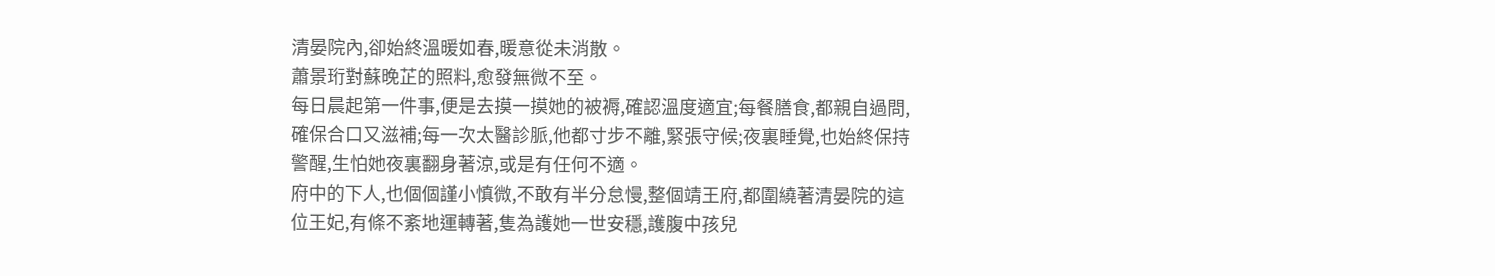清晏院內,卻始終溫暖如春,暖意從未消散。
蕭景珩對蘇晚芷的照料,愈發無微不至。
每日晨起第一件事,便是去摸一摸她的被褥,確認溫度適宜;每餐膳食,都親自過問,確保合口又滋補;每一次太醫診脈,他都寸步不離,緊張守候;夜裏睡覺,也始終保持警醒,生怕她夜裏翻身著涼,或是有任何不適。
府中的下人,也個個謹小慎微,不敢有半分怠慢,整個靖王府,都圍繞著清晏院的這位王妃,有條不紊地運轉著,隻為護她一世安穩,護腹中孩兒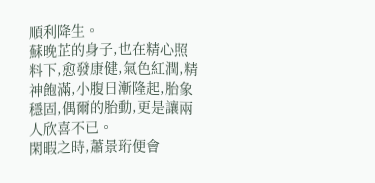順利降生。
蘇晚芷的身子,也在精心照料下,愈發康健,氣色紅潤,精神飽滿,小腹日漸隆起,胎象穩固,偶爾的胎動,更是讓兩人欣喜不已。
閑暇之時,蕭景珩便會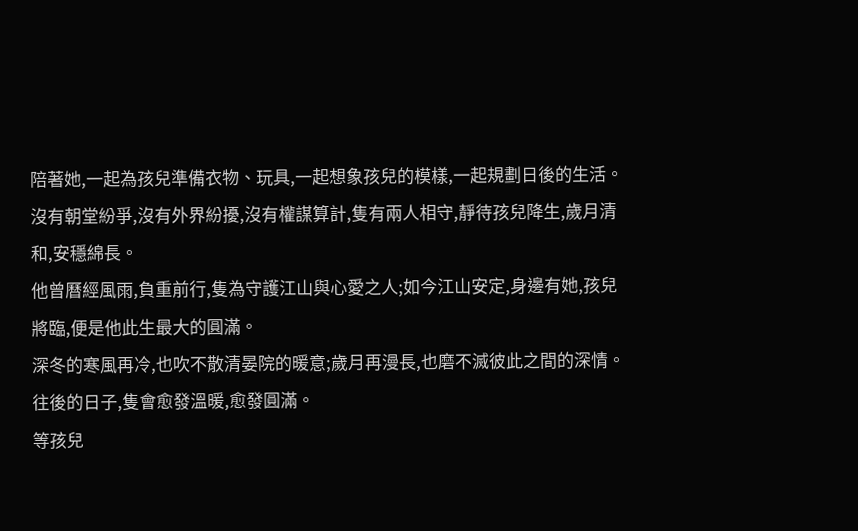陪著她,一起為孩兒準備衣物、玩具,一起想象孩兒的模樣,一起規劃日後的生活。
沒有朝堂紛爭,沒有外界紛擾,沒有權謀算計,隻有兩人相守,靜待孩兒降生,歲月清和,安穩綿長。
他曾曆經風雨,負重前行,隻為守護江山與心愛之人;如今江山安定,身邊有她,孩兒將臨,便是他此生最大的圓滿。
深冬的寒風再冷,也吹不散清晏院的暖意;歲月再漫長,也磨不滅彼此之間的深情。
往後的日子,隻會愈發溫暖,愈發圓滿。
等孩兒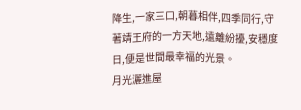降生,一家三口,朝暮相伴,四季同行,守著靖王府的一方天地,遠離紛擾,安穩度日,便是世間最幸福的光景。
月光灑進屋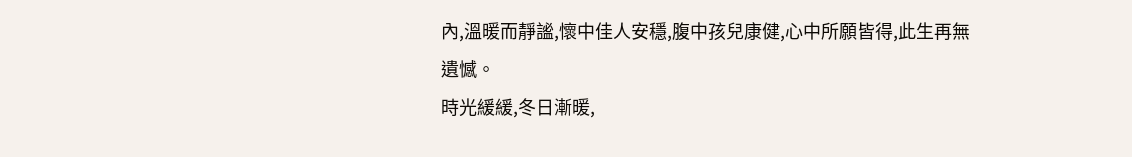內,溫暖而靜謐,懷中佳人安穩,腹中孩兒康健,心中所願皆得,此生再無遺憾。
時光緩緩,冬日漸暖,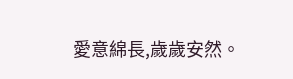愛意綿長,歲歲安然。